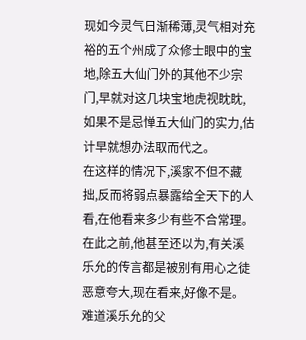现如今灵气日渐稀薄,灵气相对充裕的五个州成了众修士眼中的宝地,除五大仙门外的其他不少宗门,早就对这几块宝地虎视眈眈,如果不是忌惮五大仙门的实力,估计早就想办法取而代之。
在这样的情况下,溪家不但不藏拙,反而将弱点暴露给全天下的人看,在他看来多少有些不合常理。在此之前,他甚至还以为,有关溪乐允的传言都是被别有用心之徒恶意夸大,现在看来,好像不是。
难道溪乐允的父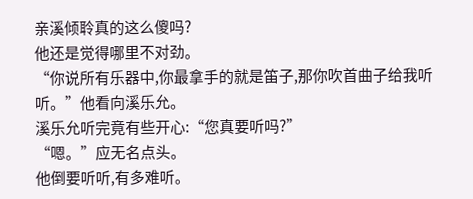亲溪倾聆真的这么傻吗?
他还是觉得哪里不对劲。
“你说所有乐器中,你最拿手的就是笛子,那你吹首曲子给我听听。”他看向溪乐允。
溪乐允听完竟有些开心:“您真要听吗?”
“嗯。”应无名点头。
他倒要听听,有多难听。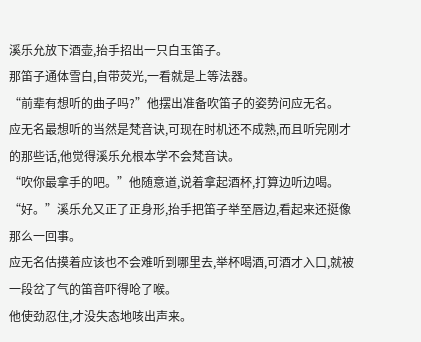溪乐允放下酒壶,抬手招出一只白玉笛子。
那笛子通体雪白,自带荧光,一看就是上等法器。
“前辈有想听的曲子吗?”他摆出准备吹笛子的姿势问应无名。
应无名最想听的当然是梵音诀,可现在时机还不成熟,而且听完刚才的那些话,他觉得溪乐允根本学不会梵音诀。
“吹你最拿手的吧。”他随意道,说着拿起酒杯,打算边听边喝。
“好。”溪乐允又正了正身形,抬手把笛子举至唇边,看起来还挺像那么一回事。
应无名估摸着应该也不会难听到哪里去,举杯喝酒,可酒才入口,就被一段岔了气的笛音吓得呛了喉。
他使劲忍住,才没失态地咳出声来。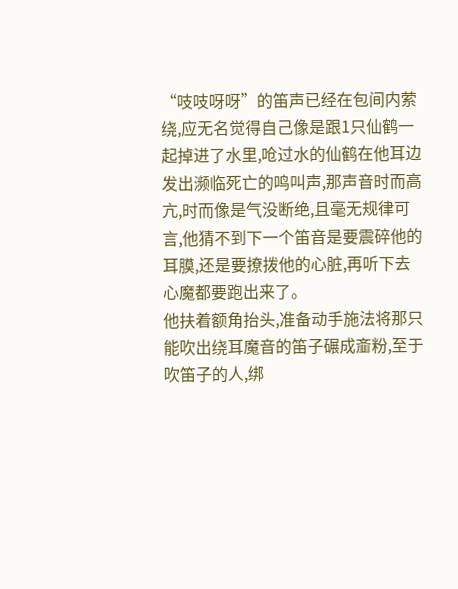“吱吱呀呀”的笛声已经在包间内萦绕,应无名觉得自己像是跟1只仙鹤一起掉进了水里,呛过水的仙鹤在他耳边发出濒临死亡的鸣叫声,那声音时而高亢,时而像是气没断绝,且毫无规律可言,他猜不到下一个笛音是要震碎他的耳膜,还是要撩拨他的心脏,再听下去心魔都要跑出来了。
他扶着额角抬头,准备动手施法将那只能吹出绕耳魔音的笛子碾成齑粉,至于吹笛子的人,绑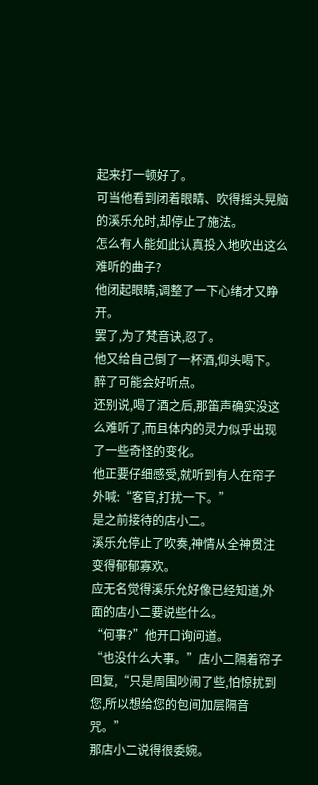起来打一顿好了。
可当他看到闭着眼睛、吹得摇头晃脑的溪乐允时,却停止了施法。
怎么有人能如此认真投入地吹出这么难听的曲子?
他闭起眼睛,调整了一下心绪才又睁开。
罢了,为了梵音诀,忍了。
他又给自己倒了一杯酒,仰头喝下。
醉了可能会好听点。
还别说,喝了酒之后,那笛声确实没这么难听了,而且体内的灵力似乎出现了一些奇怪的变化。
他正要仔细感受,就听到有人在帘子外喊:“客官,打扰一下。”
是之前接待的店小二。
溪乐允停止了吹奏,神情从全神贯注变得郁郁寡欢。
应无名觉得溪乐允好像已经知道,外面的店小二要说些什么。
“何事?”他开口询问道。
“也没什么大事。”店小二隔着帘子回复,“只是周围吵闹了些,怕惊扰到您,所以想给您的包间加层隔音咒。”
那店小二说得很委婉。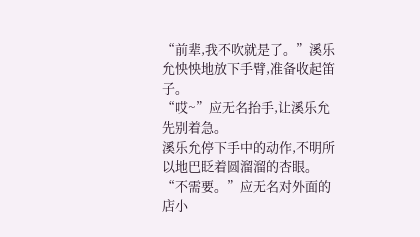“前辈,我不吹就是了。”溪乐允怏怏地放下手臂,准备收起笛子。
“哎~”应无名抬手,让溪乐允先别着急。
溪乐允停下手中的动作,不明所以地巴眨着圆溜溜的杏眼。
“不需要。”应无名对外面的店小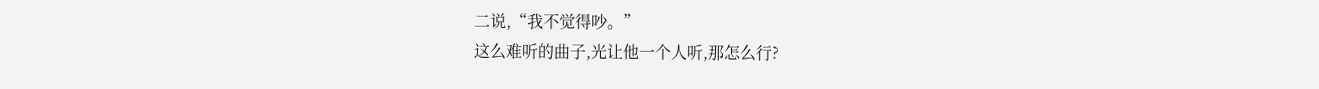二说,“我不觉得吵。”
这么难听的曲子,光让他一个人听,那怎么行?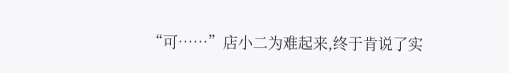“可……”店小二为难起来,终于肯说了实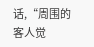话,“周围的客人觉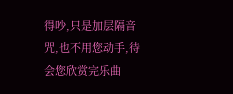得吵,只是加层隔音咒,也不用您动手,待会您欣赏完乐曲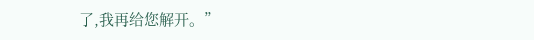了,我再给您解开。”